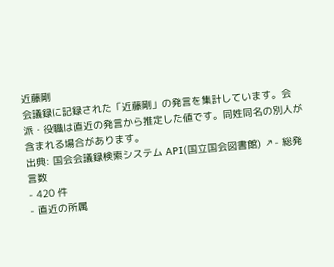近藤剛
会議録に記録された「近藤剛」の発言を集計しています。会派・役職は直近の発言から推定した値です。同姓同名の別人が含まれる場合があります。
出典: 国会会議録検索システム API(国立国会図書館) ↗- 総発言数
- 420 件
- 直近の所属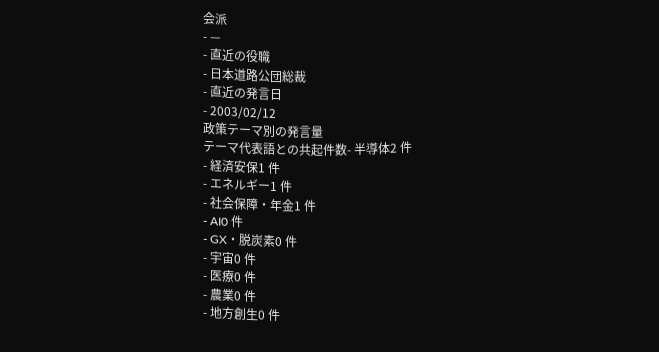会派
- —
- 直近の役職
- 日本道路公団総裁
- 直近の発言日
- 2003/02/12
政策テーマ別の発言量
テーマ代表語との共起件数- 半導体2 件
- 経済安保1 件
- エネルギー1 件
- 社会保障・年金1 件
- AI0 件
- GX・脱炭素0 件
- 宇宙0 件
- 医療0 件
- 農業0 件
- 地方創生0 件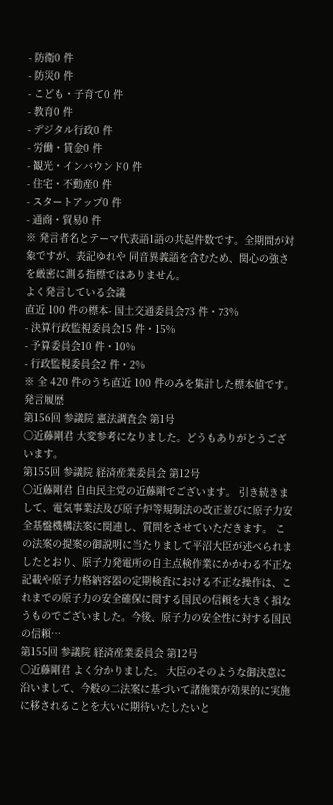- 防衛0 件
- 防災0 件
- こども・子育て0 件
- 教育0 件
- デジタル行政0 件
- 労働・賃金0 件
- 観光・インバウンド0 件
- 住宅・不動産0 件
- スタートアップ0 件
- 通商・貿易0 件
※ 発言者名とテーマ代表語1語の共起件数です。全期間が対象ですが、表記ゆれや 同音異義語を含むため、関心の強さを厳密に測る指標ではありません。
よく発言している会議
直近 100 件の標本- 国土交通委員会73 件・73%
- 決算行政監視委員会15 件・15%
- 予算委員会10 件・10%
- 行政監視委員会2 件・2%
※ 全 420 件のうち直近 100 件のみを集計した標本値です。
発言履歴
第156回 参議院 憲法調査会 第1号
○近藤剛君 大変参考になりました。どうもありがとうございます。
第155回 参議院 経済産業委員会 第12号
○近藤剛君 自由民主党の近藤剛でございます。 引き続きまして、電気事業法及び原子炉等規制法の改正並びに原子力安全基盤機構法案に関連し、質問をさせていただきます。 この法案の提案の御説明に当たりまして平沼大臣が述べられましたとおり、原子力発電所の自主点検作業にかかわる不正な記載や原子力格納容器の定期検査における不正な操作は、これまでの原子力の安全確保に関する国民の信頼を大きく損なうものでございました。今後、原子力の安全性に対する国民の信頼…
第155回 参議院 経済産業委員会 第12号
○近藤剛君 よく分かりました。 大臣のそのような御決意に沿いまして、今般の二法案に基づいて諸施策が効果的に実施に移されることを大いに期待いたしたいと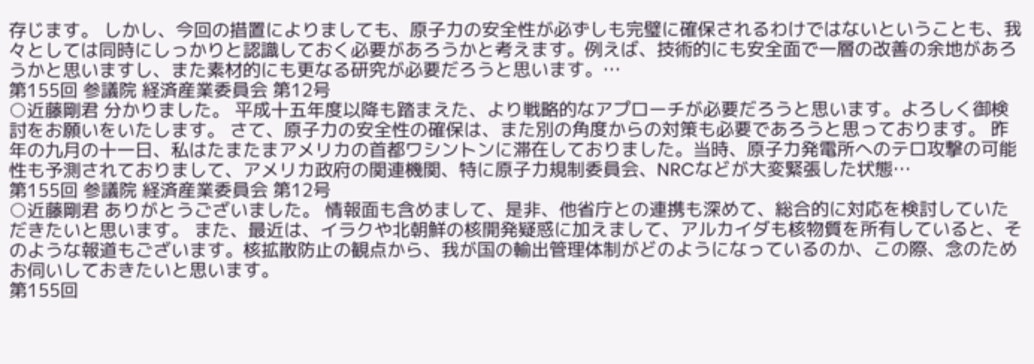存じます。 しかし、今回の措置によりましても、原子力の安全性が必ずしも完璧に確保されるわけではないということも、我々としては同時にしっかりと認識しておく必要があろうかと考えます。例えば、技術的にも安全面で一層の改善の余地があろうかと思いますし、また素材的にも更なる研究が必要だろうと思います。…
第155回 参議院 経済産業委員会 第12号
○近藤剛君 分かりました。 平成十五年度以降も踏まえた、より戦略的なアプローチが必要だろうと思います。よろしく御検討をお願いをいたします。 さて、原子力の安全性の確保は、また別の角度からの対策も必要であろうと思っております。 昨年の九月の十一日、私はたまたまアメリカの首都ワシントンに滞在しておりました。当時、原子力発電所へのテロ攻撃の可能性も予測されておりまして、アメリカ政府の関連機関、特に原子力規制委員会、NRCなどが大変緊張した状態…
第155回 参議院 経済産業委員会 第12号
○近藤剛君 ありがとうございました。 情報面も含めまして、是非、他省庁との連携も深めて、総合的に対応を検討していただきたいと思います。 また、最近は、イラクや北朝鮮の核開発疑惑に加えまして、アルカイダも核物質を所有していると、そのような報道もございます。核拡散防止の観点から、我が国の輸出管理体制がどのようになっているのか、この際、念のためお伺いしておきたいと思います。
第155回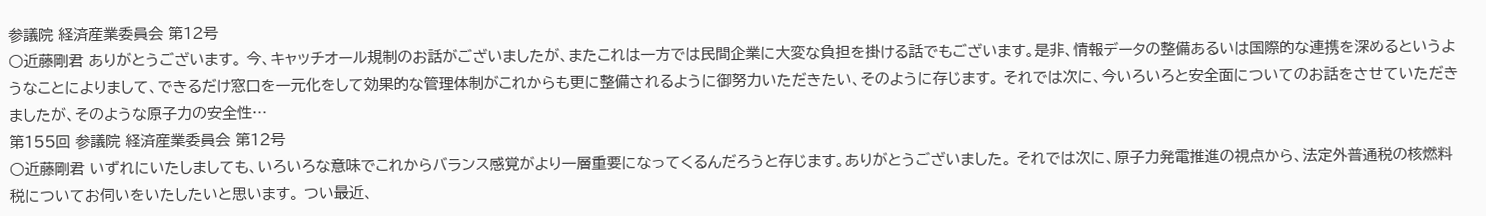参議院 経済産業委員会 第12号
○近藤剛君 ありがとうございます。 今、キャッチオール規制のお話がございましたが、またこれは一方では民間企業に大変な負担を掛ける話でもございます。是非、情報データの整備あるいは国際的な連携を深めるというようなことによりまして、できるだけ窓口を一元化をして効果的な管理体制がこれからも更に整備されるように御努力いただきたい、そのように存じます。 それでは次に、今いろいろと安全面についてのお話をさせていただきましたが、そのような原子力の安全性…
第155回 参議院 経済産業委員会 第12号
○近藤剛君 いずれにいたしましても、いろいろな意味でこれからバランス感覚がより一層重要になってくるんだろうと存じます。ありがとうございました。 それでは次に、原子力発電推進の視点から、法定外普通税の核燃料税についてお伺いをいたしたいと思います。 つい最近、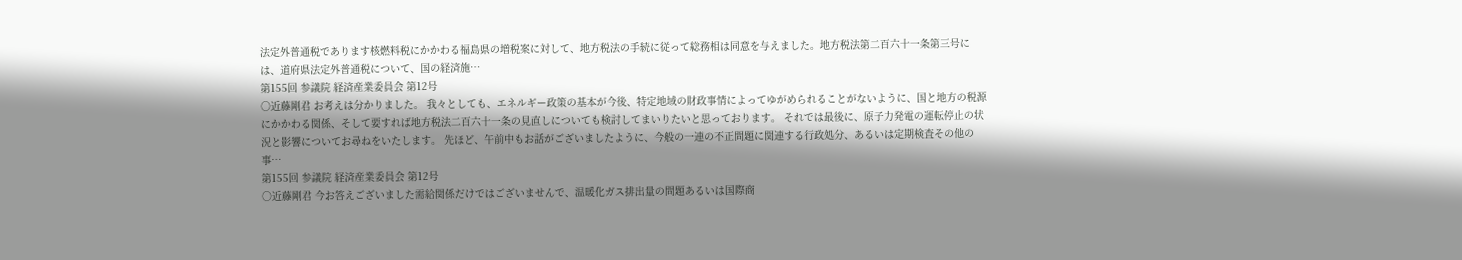法定外普通税であります核燃料税にかかわる福島県の増税案に対して、地方税法の手続に従って総務相は同意を与えました。地方税法第二百六十一条第三号には、道府県法定外普通税について、国の経済施…
第155回 参議院 経済産業委員会 第12号
○近藤剛君 お考えは分かりました。 我々としても、エネルギー政策の基本が今後、特定地域の財政事情によってゆがめられることがないように、国と地方の税源にかかわる関係、そして要すれば地方税法二百六十一条の見直しについても検討してまいりたいと思っております。 それでは最後に、原子力発電の運転停止の状況と影響についてお尋ねをいたします。 先ほど、午前中もお話がございましたように、今般の一連の不正問題に関連する行政処分、あるいは定期検査その他の事…
第155回 参議院 経済産業委員会 第12号
○近藤剛君 今お答えございました需給関係だけではございませんで、温暖化ガス排出量の問題あるいは国際商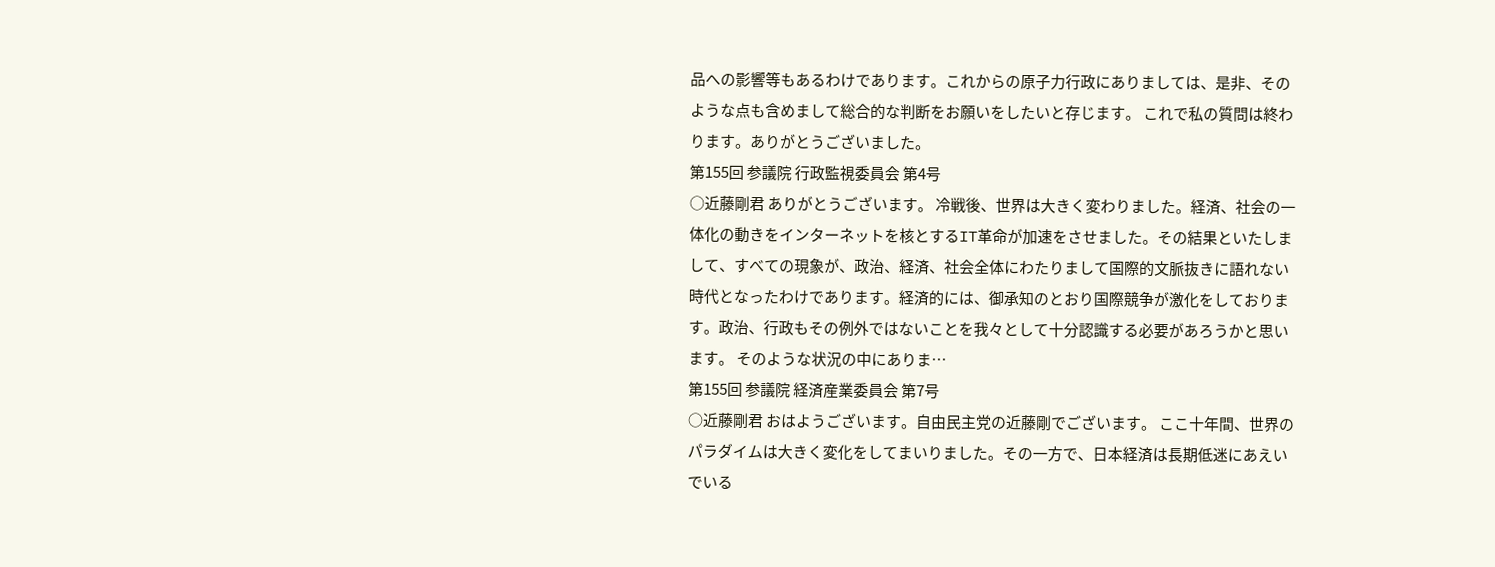品への影響等もあるわけであります。これからの原子力行政にありましては、是非、そのような点も含めまして総合的な判断をお願いをしたいと存じます。 これで私の質問は終わります。ありがとうございました。
第155回 参議院 行政監視委員会 第4号
○近藤剛君 ありがとうございます。 冷戦後、世界は大きく変わりました。経済、社会の一体化の動きをインターネットを核とするIT革命が加速をさせました。その結果といたしまして、すべての現象が、政治、経済、社会全体にわたりまして国際的文脈抜きに語れない時代となったわけであります。経済的には、御承知のとおり国際競争が激化をしております。政治、行政もその例外ではないことを我々として十分認識する必要があろうかと思います。 そのような状況の中にありま…
第155回 参議院 経済産業委員会 第7号
○近藤剛君 おはようございます。自由民主党の近藤剛でございます。 ここ十年間、世界のパラダイムは大きく変化をしてまいりました。その一方で、日本経済は長期低迷にあえいでいる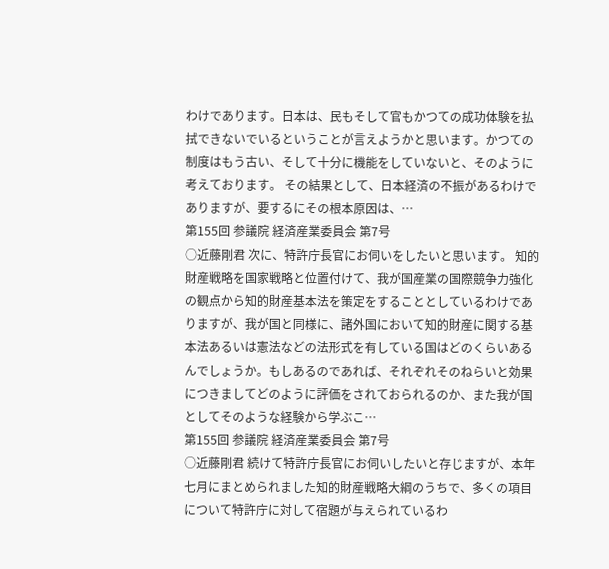わけであります。日本は、民もそして官もかつての成功体験を払拭できないでいるということが言えようかと思います。かつての制度はもう古い、そして十分に機能をしていないと、そのように考えております。 その結果として、日本経済の不振があるわけでありますが、要するにその根本原因は、…
第155回 参議院 経済産業委員会 第7号
○近藤剛君 次に、特許庁長官にお伺いをしたいと思います。 知的財産戦略を国家戦略と位置付けて、我が国産業の国際競争力強化の観点から知的財産基本法を策定をすることとしているわけでありますが、我が国と同様に、諸外国において知的財産に関する基本法あるいは憲法などの法形式を有している国はどのくらいあるんでしょうか。もしあるのであれば、それぞれそのねらいと効果につきましてどのように評価をされておられるのか、また我が国としてそのような経験から学ぶこ…
第155回 参議院 経済産業委員会 第7号
○近藤剛君 続けて特許庁長官にお伺いしたいと存じますが、本年七月にまとめられました知的財産戦略大綱のうちで、多くの項目について特許庁に対して宿題が与えられているわ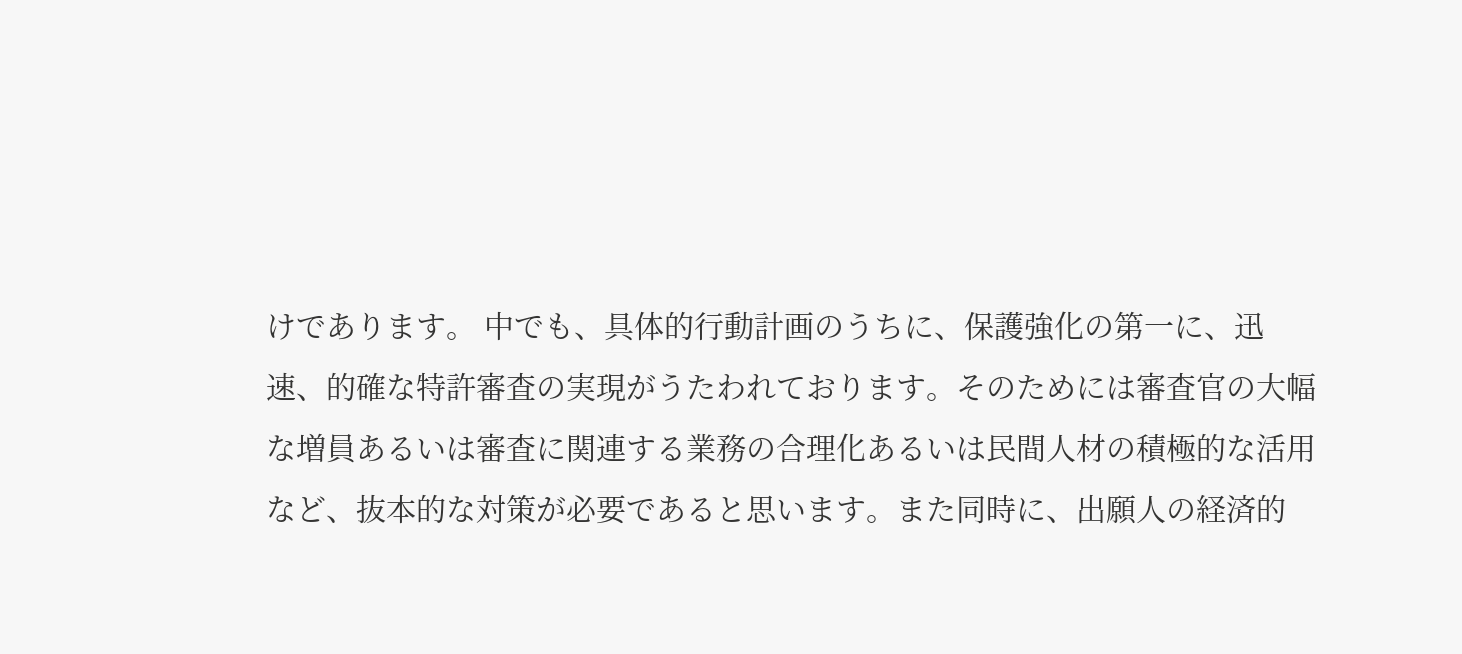けであります。 中でも、具体的行動計画のうちに、保護強化の第一に、迅速、的確な特許審査の実現がうたわれております。そのためには審査官の大幅な増員あるいは審査に関連する業務の合理化あるいは民間人材の積極的な活用など、抜本的な対策が必要であると思います。また同時に、出願人の経済的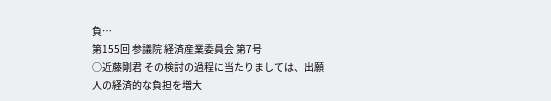負…
第155回 参議院 経済産業委員会 第7号
○近藤剛君 その検討の過程に当たりましては、出願人の経済的な負担を増大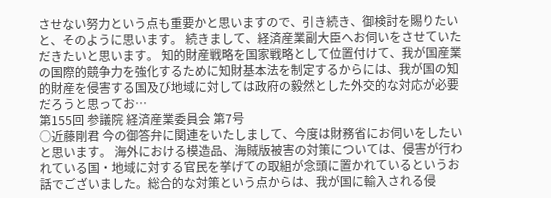させない努力という点も重要かと思いますので、引き続き、御検討を賜りたいと、そのように思います。 続きまして、経済産業副大臣へお伺いをさせていただきたいと思います。 知的財産戦略を国家戦略として位置付けて、我が国産業の国際的競争力を強化するために知財基本法を制定するからには、我が国の知的財産を侵害する国及び地域に対しては政府の毅然とした外交的な対応が必要だろうと思ってお…
第155回 参議院 経済産業委員会 第7号
○近藤剛君 今の御答弁に関連をいたしまして、今度は財務省にお伺いをしたいと思います。 海外における模造品、海賊版被害の対策については、侵害が行われている国・地域に対する官民を挙げての取組が念頭に置かれているというお話でございました。総合的な対策という点からは、我が国に輸入される侵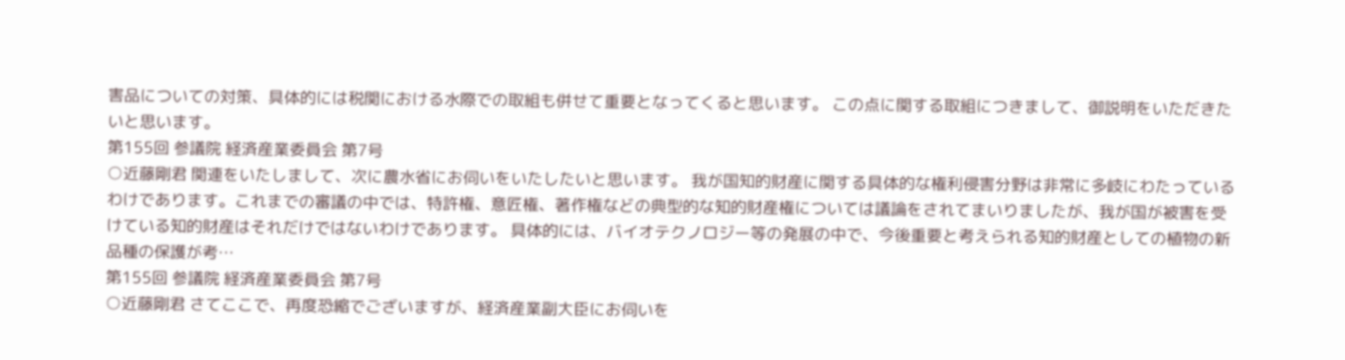害品についての対策、具体的には税関における水際での取組も併せて重要となってくると思います。 この点に関する取組につきまして、御説明をいただきたいと思います。
第155回 参議院 経済産業委員会 第7号
○近藤剛君 関連をいたしまして、次に農水省にお伺いをいたしたいと思います。 我が国知的財産に関する具体的な権利侵害分野は非常に多岐にわたっているわけであります。これまでの審議の中では、特許権、意匠権、著作権などの典型的な知的財産権については議論をされてまいりましたが、我が国が被害を受けている知的財産はそれだけではないわけであります。 具体的には、バイオテクノロジー等の発展の中で、今後重要と考えられる知的財産としての植物の新品種の保護が考…
第155回 参議院 経済産業委員会 第7号
○近藤剛君 さてここで、再度恐縮でございますが、経済産業副大臣にお伺いを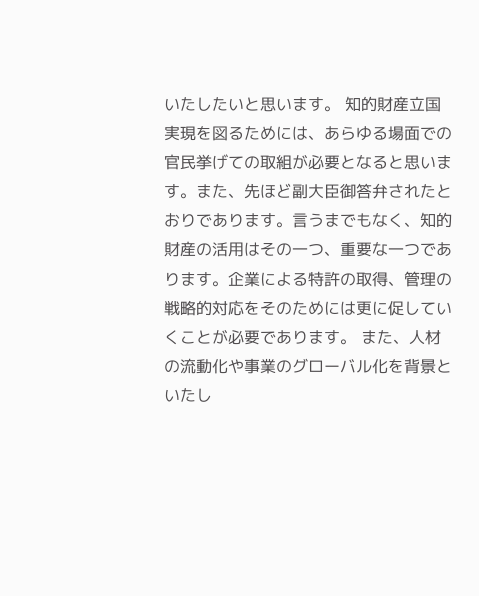いたしたいと思います。 知的財産立国実現を図るためには、あらゆる場面での官民挙げての取組が必要となると思います。また、先ほど副大臣御答弁されたとおりであります。言うまでもなく、知的財産の活用はその一つ、重要な一つであります。企業による特許の取得、管理の戦略的対応をそのためには更に促していくことが必要であります。 また、人材の流動化や事業のグローバル化を背景といたし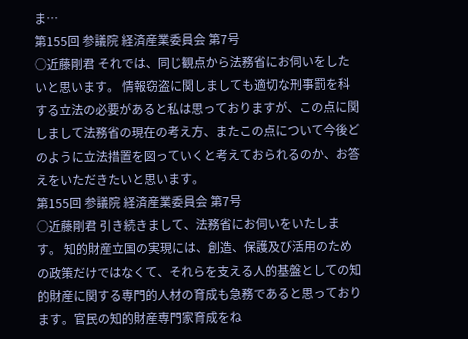ま…
第155回 参議院 経済産業委員会 第7号
○近藤剛君 それでは、同じ観点から法務省にお伺いをしたいと思います。 情報窃盗に関しましても適切な刑事罰を科する立法の必要があると私は思っておりますが、この点に関しまして法務省の現在の考え方、またこの点について今後どのように立法措置を図っていくと考えておられるのか、お答えをいただきたいと思います。
第155回 参議院 経済産業委員会 第7号
○近藤剛君 引き続きまして、法務省にお伺いをいたします。 知的財産立国の実現には、創造、保護及び活用のための政策だけではなくて、それらを支える人的基盤としての知的財産に関する専門的人材の育成も急務であると思っております。官民の知的財産専門家育成をね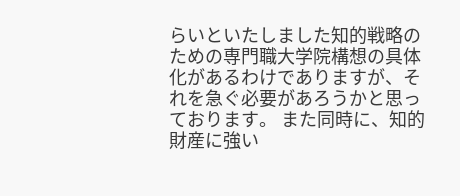らいといたしました知的戦略のための専門職大学院構想の具体化があるわけでありますが、それを急ぐ必要があろうかと思っております。 また同時に、知的財産に強い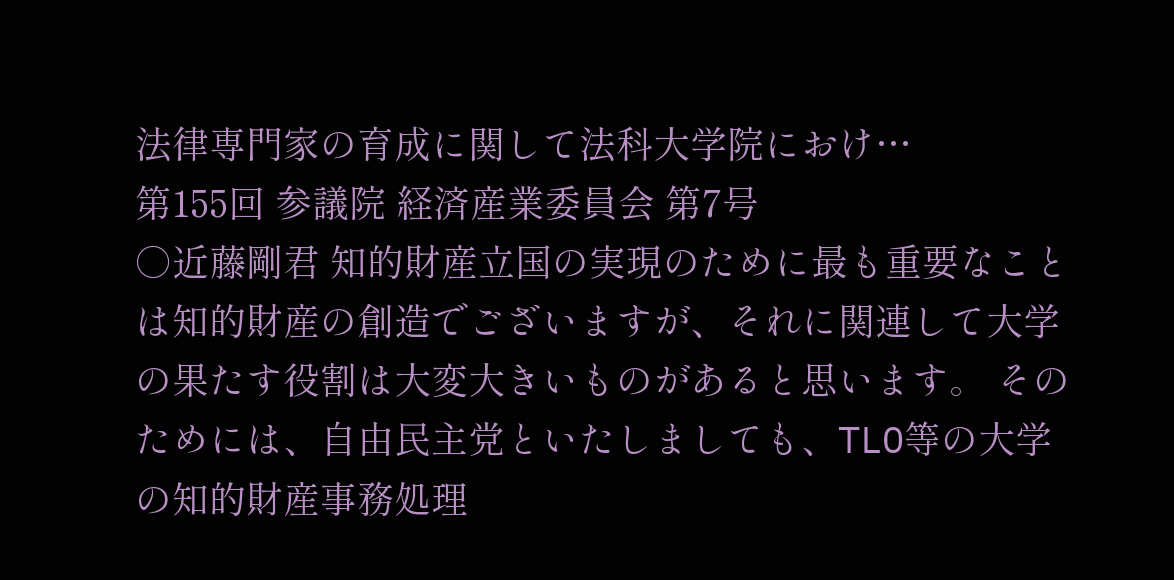法律専門家の育成に関して法科大学院におけ…
第155回 参議院 経済産業委員会 第7号
○近藤剛君 知的財産立国の実現のために最も重要なことは知的財産の創造でございますが、それに関連して大学の果たす役割は大変大きいものがあると思います。 そのためには、自由民主党といたしましても、TLO等の大学の知的財産事務処理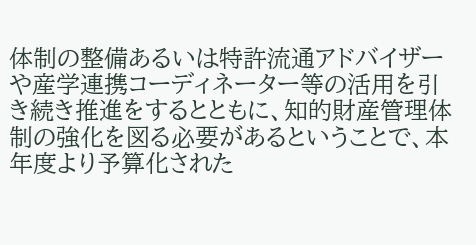体制の整備あるいは特許流通アドバイザーや産学連携コーディネーター等の活用を引き続き推進をするとともに、知的財産管理体制の強化を図る必要があるということで、本年度より予算化された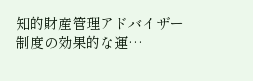知的財産管理アドバイザー制度の効果的な運…